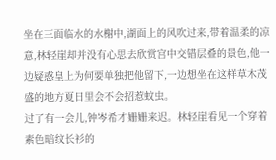坐在三面临水的水榭中,湖面上的风吹过来,带着温柔的凉意,林轻崖却并没有心思去欣赏宫中交错层叠的景色,他一边疑惑皇上为何要单独把他留下,一边想坐在这样草木茂盛的地方夏日里会不会招惹蚊虫。
过了有一会儿,钟岑希才姗姗来迟。林轻崖看见一个穿着素色暗纹长衫的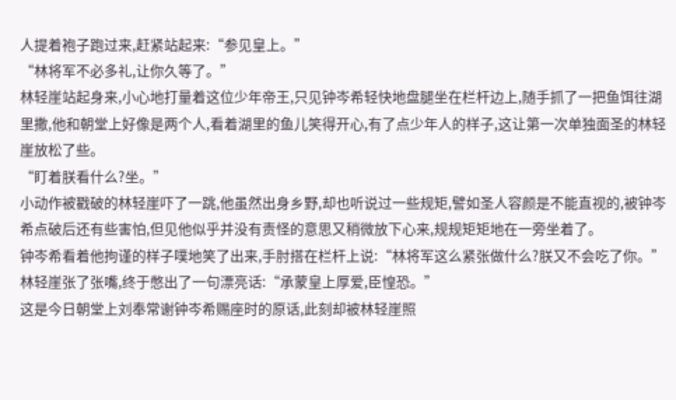人提着袍子跑过来,赶紧站起来:“参见皇上。”
“林将军不必多礼,让你久等了。”
林轻崖站起身来,小心地打量着这位少年帝王,只见钟岑希轻快地盘腿坐在栏杆边上,随手抓了一把鱼饵往湖里撒,他和朝堂上好像是两个人,看着湖里的鱼儿笑得开心,有了点少年人的样子,这让第一次单独面圣的林轻崖放松了些。
“盯着朕看什么?坐。”
小动作被戳破的林轻崖吓了一跳,他虽然出身乡野,却也听说过一些规矩,譬如圣人容颜是不能直视的,被钟岑希点破后还有些害怕,但见他似乎并没有责怪的意思又稍微放下心来,规规矩矩地在一旁坐着了。
钟岑希看着他拘谨的样子噗地笑了出来,手肘搭在栏杆上说:“林将军这么紧张做什么?朕又不会吃了你。”
林轻崖张了张嘴,终于憋出了一句漂亮话:“承蒙皇上厚爱,臣惶恐。”
这是今日朝堂上刘奉常谢钟岑希赐座时的原话,此刻却被林轻崖照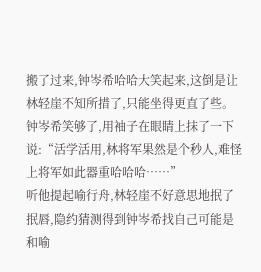搬了过来,钟岑希哈哈大笑起来,这倒是让林轻崖不知所措了,只能坐得更直了些。
钟岑希笑够了,用袖子在眼睛上抹了一下说:“活学活用,林将军果然是个秒人,难怪上将军如此器重哈哈哈……”
听他提起喻行舟,林轻崖不好意思地抿了抿唇,隐约猜测得到钟岑希找自己可能是和喻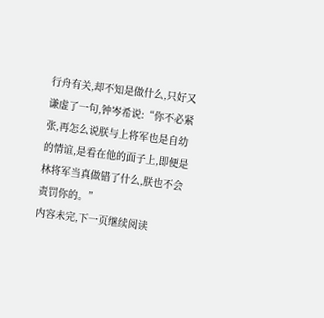行舟有关,却不知是做什么,只好又谦虚了一句,钟岑希说:“你不必紧张,再怎么说朕与上将军也是自幼的情谊,是看在他的面子上,即便是林将军当真做错了什么,朕也不会责罚你的。”
内容未完,下一页继续阅读